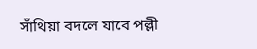সাঁথিয়া বদলে যাবে পল্লী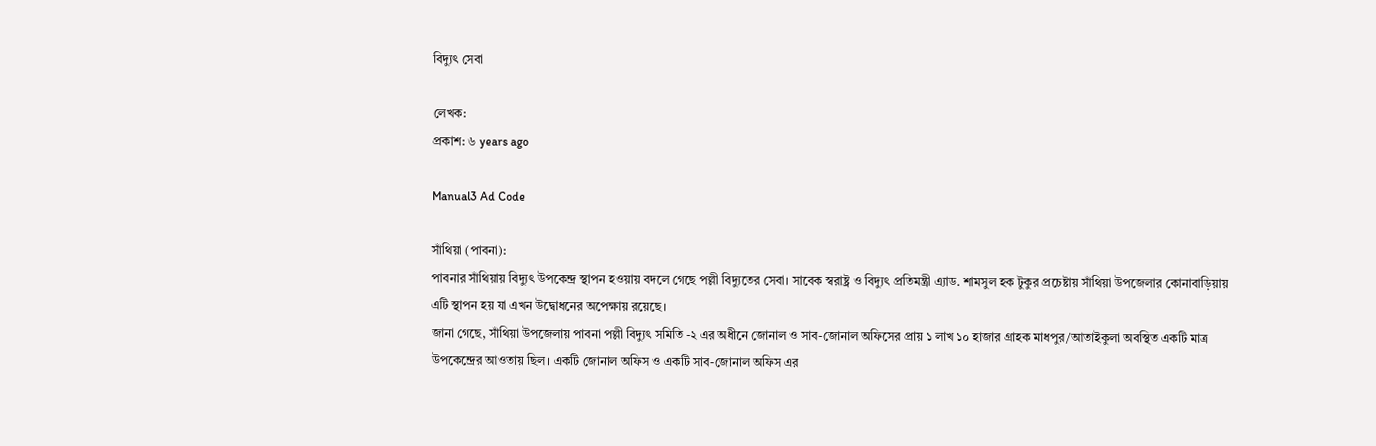বিদ্যুৎ সেবা

লেখক:
প্রকাশ: ৬ years ago

Manual3 Ad Code

সাঁথিয়া (পাবনা):
পাবনার সাঁথিয়ায় বিদ্যুৎ উপকেন্দ্র স্থাপন হওয়ায় বদলে গেছে পল্লী বিদ্যুতের সেবা। সাবেক স্বরাষ্ট্র ও বিদ্যুৎ প্রতিমন্ত্রী এ্যাড. শামসুল হক টুকুর প্রচেষ্টায় সাঁথিয়া উপজেলার কোনাবাড়িয়ায় এটি স্থাপন হয় যা এখন উদ্বোধনের অপেক্ষায় রয়েছে।
জানা গেছে, সাঁথিয়া উপজেলায় পাবনা পল্লী বিদ্যুৎ সমিতি -২ এর অধীনে জোনাল ও সাব-জোনাল অফিসের প্রায় ১ লাখ ১০ হাজার গ্রাহক মাধপুর/আতাইকুলা অবস্থিত একটি মাত্র উপকেন্দ্রের আওতায় ছিল। একটি জোনাল অফিস ও একটি সাব-জোনাল অফিস এর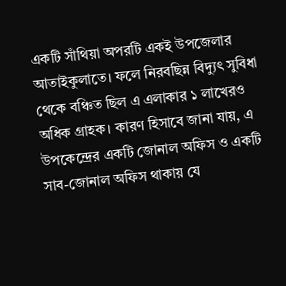একটি সাঁথিয়া অপরটি একই উপজেলার আতাইকুলাতে। ফলে নিরবছিন্ন বিদ্যুৎ সুবিধা থেকে বঞ্চিত ছিল এ এলাকার ১ লাখেরও অধিক গ্রাহক। কারণ হিসাবে জানা যায়, এ উপকেন্দ্রের একটি জোনাল অফিস ও একটি সাব-জোনাল অফিস থাকায় যে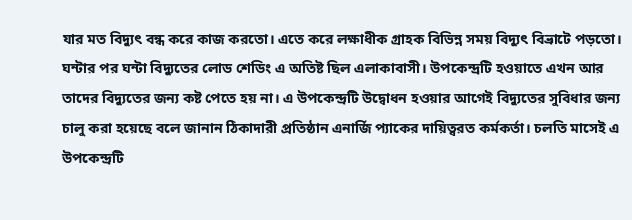যার মত বিদ্যুৎ বন্ধ করে কাজ করতো। এতে করে লক্ষাধীক গ্রাহক বিভিন্ন সময় বিদ্যুৎ বিভ্রাটে পড়তো। ঘন্টার পর ঘন্টা বিদ্যুতের লোড শেডিং এ অতিষ্ট ছিল এলাকাবাসী। উপকেন্দ্রটি হওয়াতে এখন আর তাদের বিদ্যুতের জন্য কষ্ট পেতে হয় না। এ উপকেন্দ্রটি উদ্বোধন হওয়ার আগেই বিদ্যুতের সুবিধার জন্য চালু করা হয়েছে বলে জানান ঠিকাদারী প্রতিষ্ঠান এনার্জি প্যাকের দায়িত্বরত কর্মকর্তা। চলতি মাসেই এ উপকেন্দ্রটি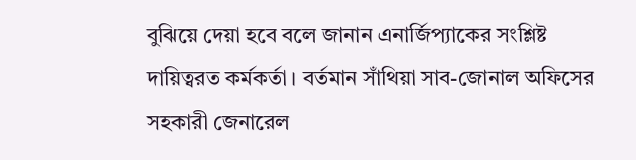বুঝিয়ে দেয়া হবে বলে জানান এনার্জিপ্যাকের সংশ্লিষ্ট দায়িত্বরত কর্মকর্তা। বর্তমান সাঁথিয়া সাব-জোনাল অফিসের সহকারী জেনারেল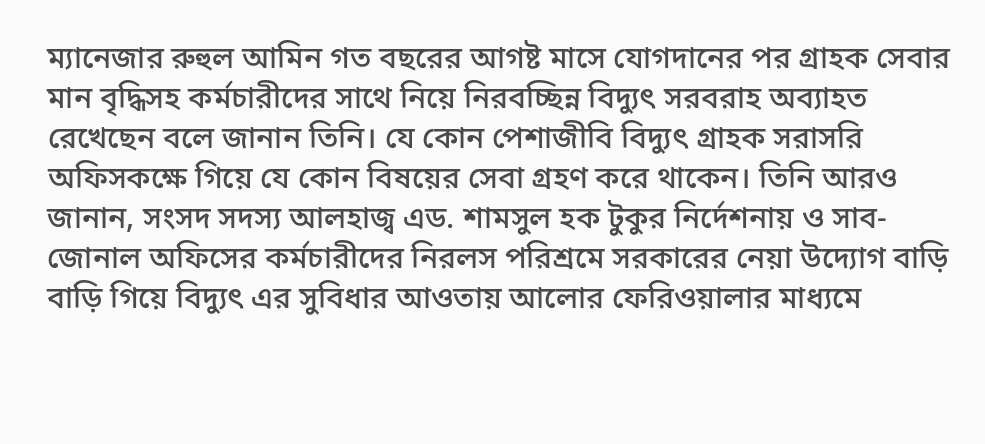ম্যানেজার রুহুল আমিন গত বছরের আগষ্ট মাসে যোগদানের পর গ্রাহক সেবার মান বৃদ্ধিসহ কর্মচারীদের সাথে নিয়ে নিরবচ্ছিন্ন বিদ্যুৎ সরবরাহ অব্যাহত রেখেছেন বলে জানান তিনি। যে কোন পেশাজীবি বিদ্যুৎ গ্রাহক সরাসরি অফিসকক্ষে গিয়ে যে কোন বিষয়ের সেবা গ্রহণ করে থাকেন। তিনি আরও জানান, সংসদ সদস্য আলহাজ্ব এড. শামসুল হক টুকুর নির্দেশনায় ও সাব-জোনাল অফিসের কর্মচারীদের নিরলস পরিশ্রমে সরকারের নেয়া উদ্যোগ বাড়ি বাড়ি গিয়ে বিদ্যুৎ এর সুবিধার আওতায় আলোর ফেরিওয়ালার মাধ্যমে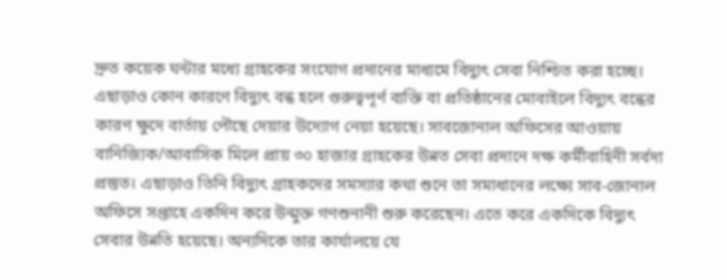দ্রুত কয়েক ঘন্টার মধ্যে গ্রাহকের সংযোগ প্রদানের মাধ্যমে বিদ্যুৎ সেবা নিশ্চিত করা হচ্ছে। এছাড়াও কোন কারণে বিদ্যুৎ বন্ধ হলে গুরুত্বপূর্ণ ব্যক্তি বা প্রতিষ্ঠানের মোবাইলে বিদ্যুৎ বন্ধের কারণ ক্ষুদে বার্তায় পৌছে দেয়ার উদ্যোগ নেয়া হয়েছে। সাবজোনাল অফিসের আওয়ায় বানিজ্যিক/আবাসিক মিলে প্রায় ৩০ হাজার গ্রাহকের উন্নত সেবা প্রদানে দক্ষ কর্মীবাহিনী সর্বদা প্রস্তুত। এছাড়াও তিনি বিদ্যুৎ গ্রাহকদের সমস্যার কথা শুনে তা সমাধানের লক্ষ্যে সাব-জোনাল অফিসে সপ্তাহে একদিন করে উন্মুক্ত গণশুনানী শুরু করেছেন। এতে করে একদিকে বিদ্যুৎ সেবার উন্নতি হয়েছে। অন্যদিকে তার কার্যালয়ে যে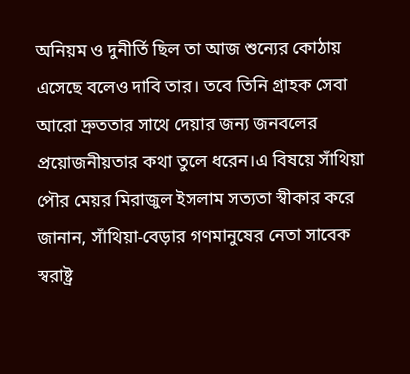অনিয়ম ও দুনীর্তি ছিল তা আজ শুন্যের কোঠায় এসেছে বলেও দাবি তার। তবে তিনি গ্রাহক সেবা আরো দ্রুততার সাথে দেয়ার জন্য জনবলের প্রয়োজনীয়তার কথা তুলে ধরেন।এ বিষয়ে সাঁথিয়া পৌর মেয়র মিরাজুল ইসলাম সত্যতা স্বীকার করে জানান, সাঁথিয়া-বেড়ার গণমানুষের নেতা সাবেক স্বরাষ্ট্র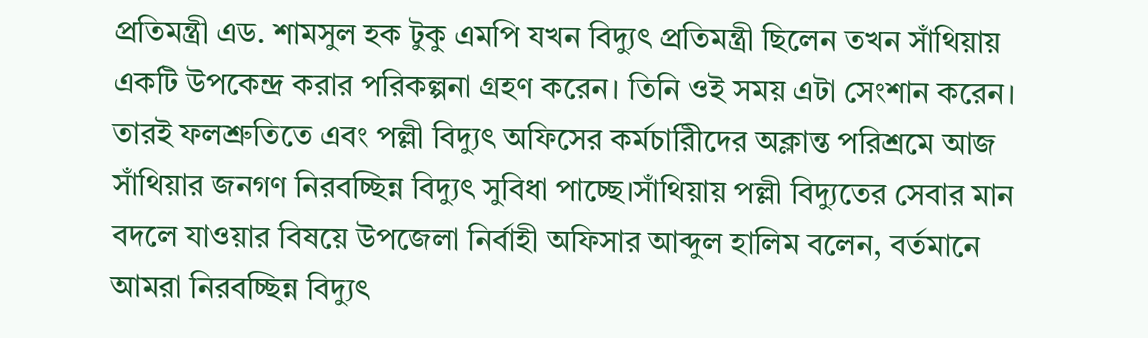প্রতিমন্ত্রী এড. শামসুল হক টুকু এমপি যখন বিদ্যুৎ প্রতিমন্ত্রী ছিলেন তখন সাঁথিয়ায় একটি উপকেন্দ্র করার পরিকল্পনা গ্রহণ করেন। তিনি ওই সময় এটা সেংশান করেন। তারই ফলশ্রুতিতে এবং পল্লী বিদ্যুৎ অফিসের কর্মচারিীদের অক্লান্ত পরিশ্রমে আজ সাঁথিয়ার জনগণ নিরবচ্ছিন্ন বিদ্যুৎ সুবিধা পাচ্ছে।সাঁথিয়ায় পল্লী বিদ্যুতের সেবার মান বদলে যাওয়ার বিষয়ে উপজেলা নির্বাহী অফিসার আব্দুল হালিম বলেন, বর্তমানে আমরা নিরবচ্ছিন্ন বিদ্যুৎ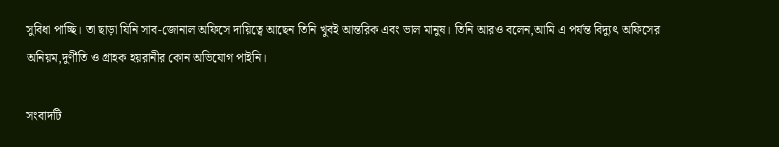সুবিধা পাচ্ছি। তা ছাড়া যিনি সাব-জোনাল অফিসে দায়িত্বে আছেন তিনি খুবই আন্তরিক এবং ভাল মানুষ। তিনি আরও বলেন,আমি এ পর্যন্ত বিদ্যুৎ অফিসের অনিয়ম,দুর্ণীতি ও গ্রাহক হয়রানীর কোন অভিযোগ পাইনি।

সংবাদটি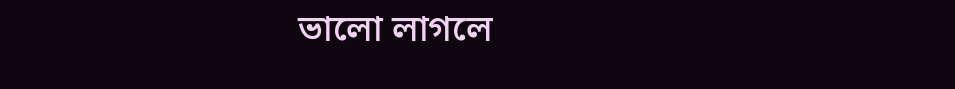ভালো লাগলে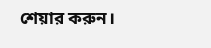শেয়ার করুন।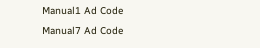Manual1 Ad Code
Manual7 Ad Code